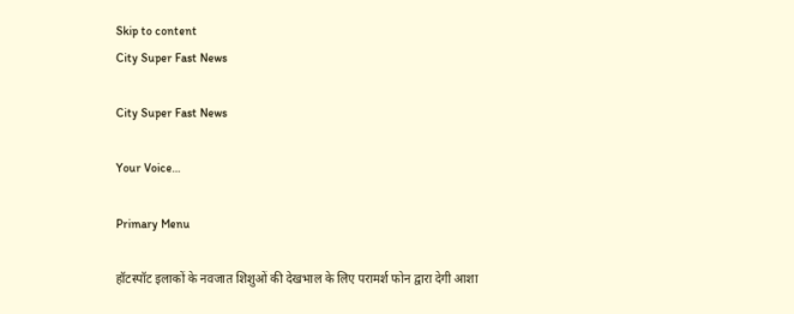Skip to content
City Super Fast News

City Super Fast News

Your Voice…

Primary Menu

हॉटस्पॉट इलाकों के नवजात शिशुओं की देखभाल के लिए परामर्श फोन द्वारा देगी आशा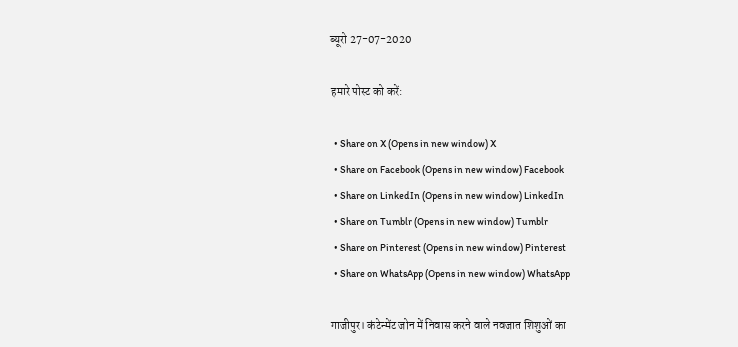ब्यूरो 27-07-2020

हमारे पोस्ट को करें:

  • Share on X (Opens in new window) X
  • Share on Facebook (Opens in new window) Facebook
  • Share on LinkedIn (Opens in new window) LinkedIn
  • Share on Tumblr (Opens in new window) Tumblr
  • Share on Pinterest (Opens in new window) Pinterest
  • Share on WhatsApp (Opens in new window) WhatsApp

गाजीपुर। कंटेन्मेंट जोन में निवास करने वाले नवजात शिशुओं का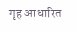गृह आधारित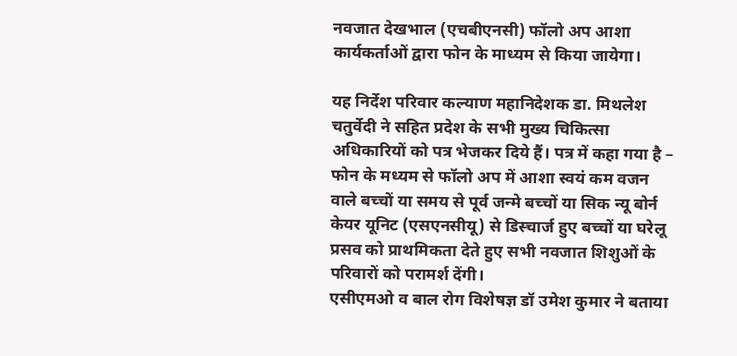नवजात देखभाल (एचबीएनसी) फॉलो अप आशा कार्यकर्ताओं द्वारा फोन के माध्यम से किया जायेगा।

यह निर्देश परिवार कल्याण महानिदेशक डा. मिथलेश चतुर्वेदी ने सहित प्रदेश के सभी मुख्य चिकित्सा अधिकारियों को पत्र भेजकर दिये हैं। पत्र में कहा गया है – फोन के मध्यम से फॉलो अप में आशा स्वयं कम वजन वाले बच्चों या समय से पूर्व जन्मे बच्चों या सिक न्यू बोर्न केयर यूनिट (एसएनसीयू) से डिस्चार्ज हुए बच्चों या घरेलू प्रसव को प्राथमिकता देते हुए सभी नवजात शिशुओं के परिवारों को परामर्श देंगी।
एसीएमओ व बाल रोग विशेषज्ञ डॉ उमेश कुमार ने बताया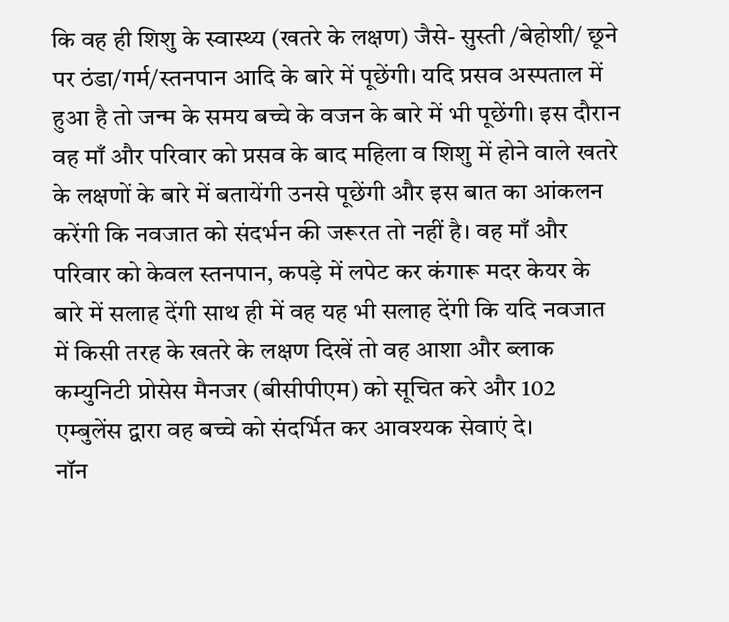कि वह ही शिशु के स्वास्थ्य (खतरे के लक्षण) जैसे- सुस्ती /बेहोशी/ छूने पर ठंडा/गर्म/स्तनपान आदि के बारे में पूछेंगी। यदि प्रसव अस्पताल में हुआ है तो जन्म के समय बच्चे के वजन के बारे में भी पूछेंगी। इस दौरान वह माँ और परिवार को प्रसव के बाद महिला व शिशु में होने वाले खतरे के लक्षणों के बारे में बतायेंगी उनसे पूछेंगी और इस बात का आंकलन करेंगी कि नवजात को संदर्भन की जरूरत तो नहीं है। वह माँ और परिवार को केवल स्तनपान, कपड़े में लपेट कर कंगारू मदर केयर के बारे में सलाह देंगी साथ ही में वह यह भी सलाह देंगी कि यदि नवजात में किसी तरह के खतरे के लक्षण दिखें तो वह आशा और ब्लाक कम्युनिटी प्रोसेस मैनजर (बीसीपीएम) को सूचित करे और 102 एम्बुलेंस द्वारा वह बच्चे को संदर्भित कर आवश्यक सेवाएं दे।
नॉन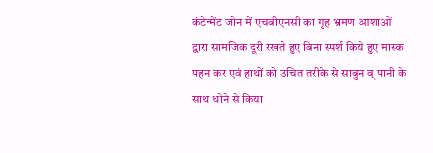कंटेन्मेंट जोन में एचबीएनसी का गृह भ्रमण आशाओं द्वारा सामजिक दूरी रखते हुए बिना स्पर्श किये हुए मास्क पहन कर एवं हाथों को उचित तरीके से साबुन व् पानी के साथ धोने से किया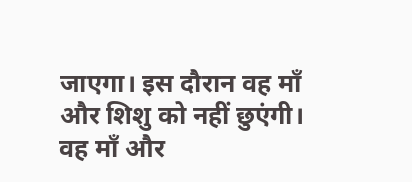जाएगा। इस दौरान वह माँ और शिशु को नहीं छुएंगी। वह माँ और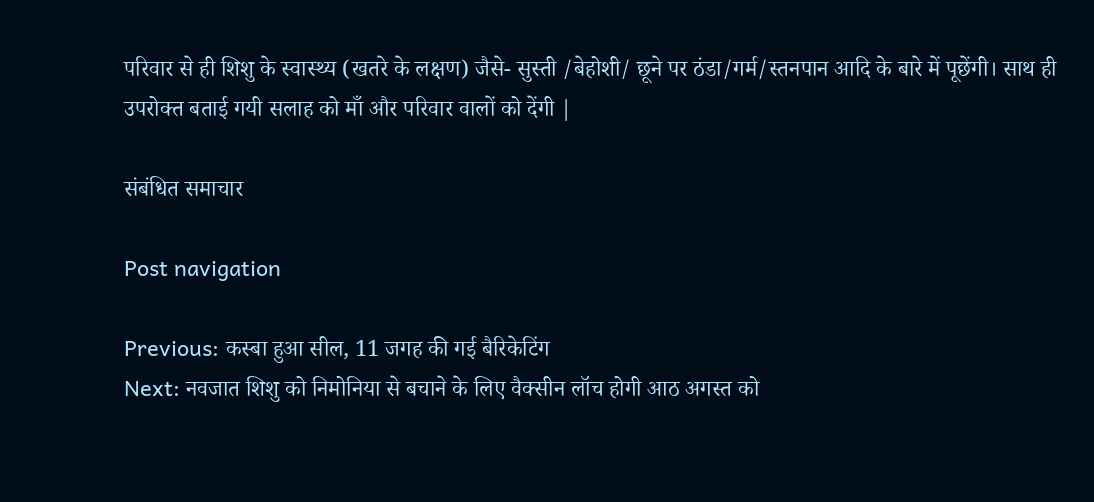परिवार से ही शिशु के स्वास्थ्य (खतरे के लक्षण) जैसे- सुस्ती /बेहोशी/ छूने पर ठंडा/गर्म/स्तनपान आदि के बारे में पूछेंगी। साथ ही उपरोक्त बताई गयी सलाह को माँ और परिवार वालों को देंगी |

संबंधित समाचार

Post navigation

Previous: कस्बा हुआ सील, 11 जगह की गई बैरिकेटिंग
Next: नवजात शिशु को निमोनिया से बचाने के लिए वैक्सीन लॉच होगी आठ अगस्त को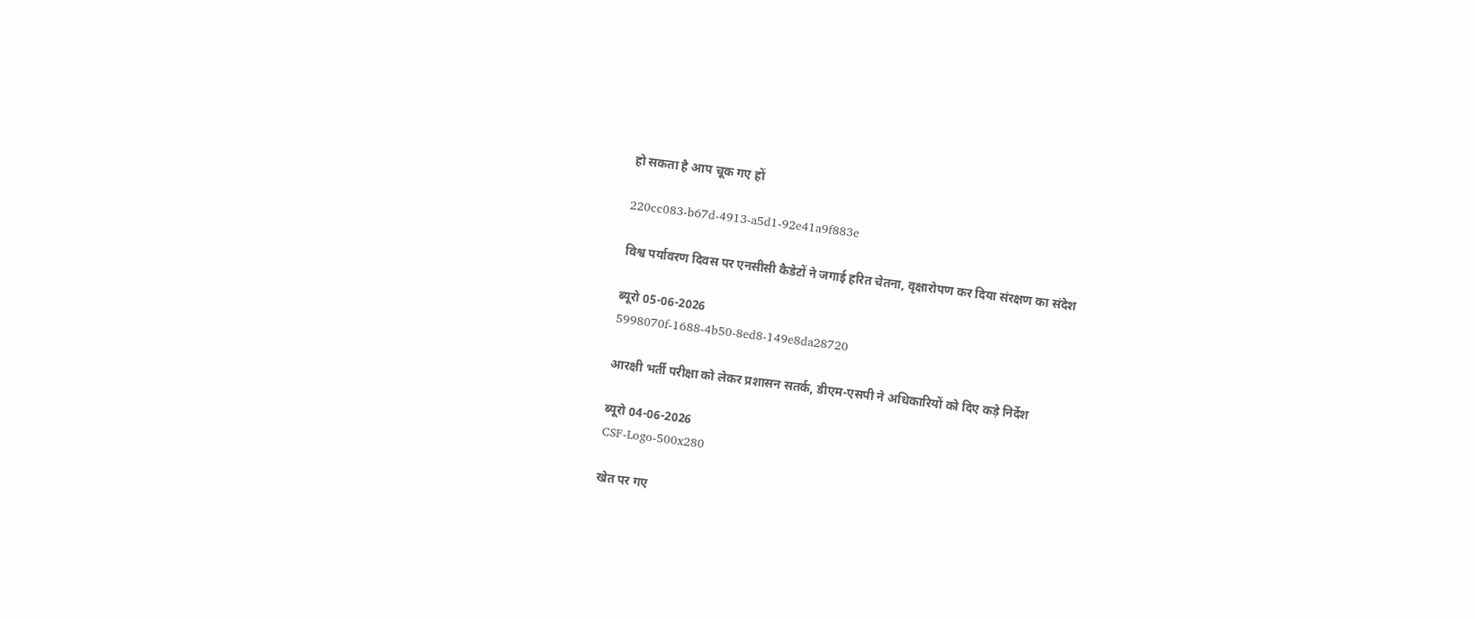हो सकता है आप चूक गए हों

220cc083-b67d-4913-a5d1-92e41a9f883e

विश्व पर्यावरण दिवस पर एनसीसी कैडेटों ने जगाई हरित चेतना, वृक्षारोपण कर दिया संरक्षण का संदेश

ब्यूरो 05-06-2026
5998070f-1688-4b50-8ed8-149e8da28720

आरक्षी भर्ती परीक्षा को लेकर प्रशासन सतर्क, डीएम-एसपी ने अधिकारियों को दिए कड़े निर्देश

ब्यूरो 04-06-2026
CSF-Logo-500x280

खेत पर गए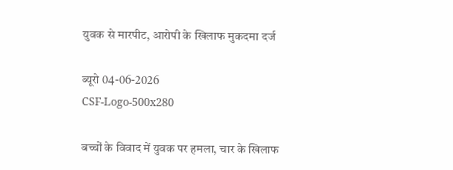युवक से मारपीट, आरोपी के खिलाफ मुकदमा दर्ज

ब्यूरो 04-06-2026
CSF-Logo-500x280

बच्चों के विवाद में युवक पर हमला, चार के खिलाफ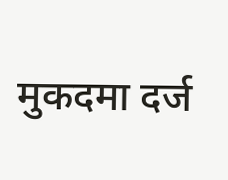मुकदमा दर्ज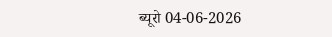ब्यूरो 04-06-2026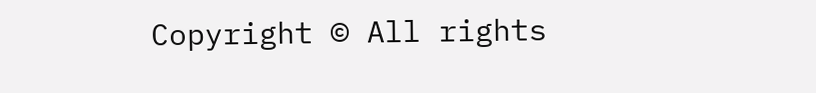Copyright © All rights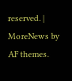reserved. | MoreNews by AF themes.